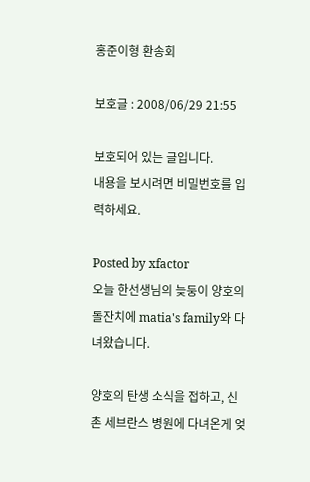홍준이형 환송회

보호글 : 2008/06/29 21:55

보호되어 있는 글입니다.
내용을 보시려면 비밀번호를 입력하세요.

Posted by xfactor
오늘 한선생님의 늦둥이 양호의 돌잔치에 matia's family와 다녀왔습니다.

양호의 탄생 소식을 접하고, 신촌 세브란스 병원에 다녀온게 엊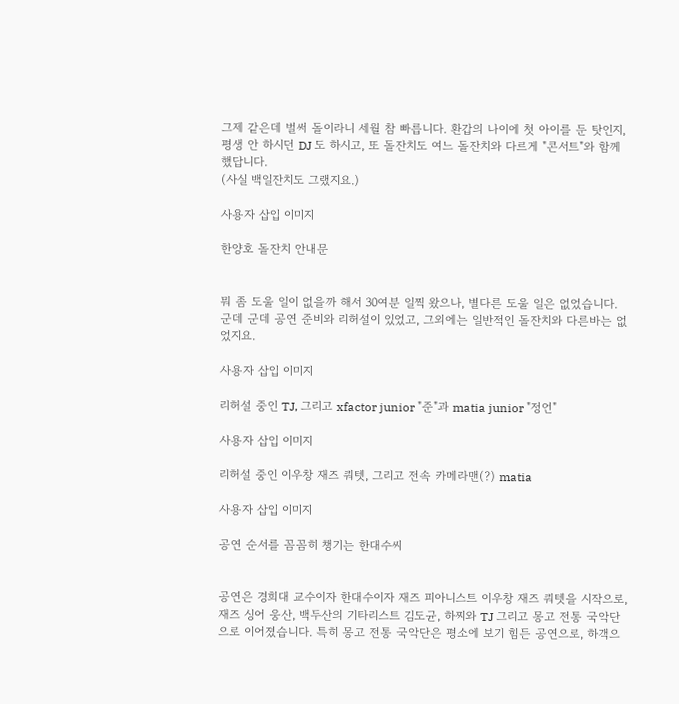그제 같은데 벌써 돌이라니 세월 참 빠릅니다. 환갑의 나이에 첫 아이를 둔 탓인지, 평생 안 하시던 DJ 도 하시고, 또 돌잔치도 여느 돌잔치와 다르게 "콘서트"와 함께 했답니다.
(사실 백일잔치도 그랬지요.)

사용자 삽입 이미지

한양호 돌잔치 안내문


뭐 좀 도울 일이 없을까 해서 30여분 일찍 왔으나, 별다른 도울 일은 없었습니다.
군데 군데 공연 준비와 리허설이 있었고, 그외에는 일반적인 돌잔치와 다른바는 없었지요.

사용자 삽입 이미지

리허설 중인 TJ, 그리고 xfactor junior "준"과 matia junior "정언"

사용자 삽입 이미지

리허설 중인 이우창 재즈 쿼텟, 그리고 전속 카메라맨(?) matia

사용자 삽입 이미지

공연 순서를 꼼꼼히 챙기는 한대수씨


공연은 경희대 교수이자 한대수이자 재즈 피아니스트 이우창 재즈 쿼텟을 시작으로, 재즈 싱어 웅산, 백두산의 기타리스트 김도균, 하찌와 TJ 그리고 몽고 전통 국악단으로 이어졌습니다. 특히 몽고 전통 국악단은 평소에 보기 힘든 공연으로, 하객으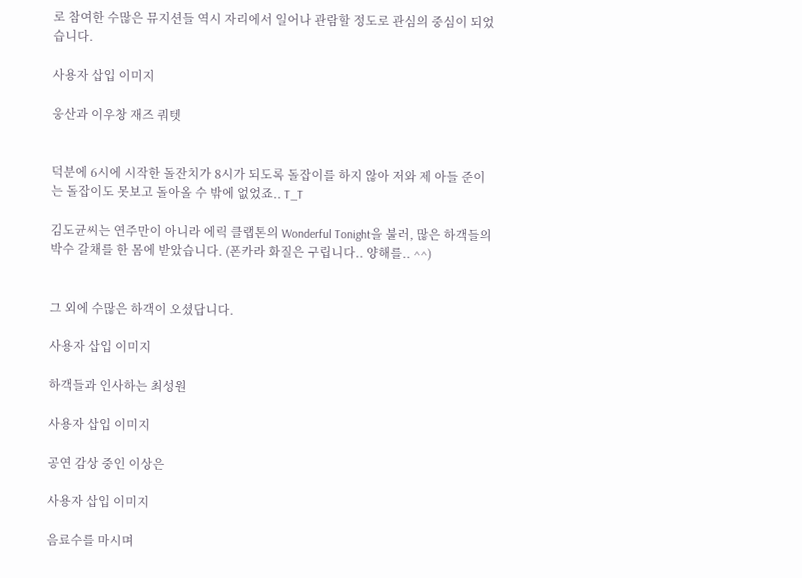로 참여한 수많은 뮤지션들 역시 자리에서 일어나 관람할 정도로 관심의 중심이 되었습니다.

사용자 삽입 이미지

웅산과 이우창 재즈 쿼텟


덕분에 6시에 시작한 돌잔치가 8시가 되도록 돌잡이를 하지 않아 저와 제 아들 준이는 돌잡이도 못보고 돌아올 수 밖에 없었죠.. T_T

김도균씨는 연주만이 아니라 에릭 클랩톤의 Wonderful Tonight을 불러, 많은 하객들의 박수 갈채를 한 몸에 받았습니다. (폰카라 화질은 구립니다.. 양해를.. ^^)


그 외에 수많은 하객이 오셨답니다.

사용자 삽입 이미지

하객들과 인사하는 최성원

사용자 삽입 이미지

공연 감상 중인 이상은

사용자 삽입 이미지

음료수를 마시며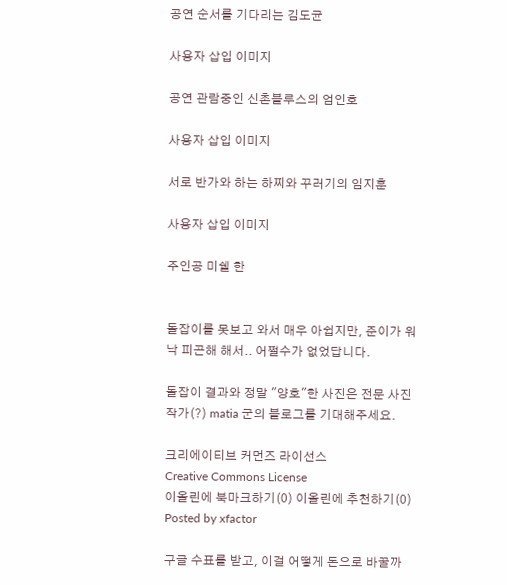공연 순서를 기다리는 김도균

사용자 삽입 이미지

공연 관람중인 신촌블루스의 엄인호

사용자 삽입 이미지

서로 반가와 하는 하찌와 꾸러기의 임지훈

사용자 삽입 이미지

주인공 미쉘 한


돌잡이를 못보고 와서 매우 아쉽지만, 준이가 워낙 피곤해 해서.. 어쩔수가 없었답니다.

돌잡이 결과와 정말 "양호"한 사진은 전문 사진 작가(?) matia 군의 블로그를 기대해주세요.

크리에이티브 커먼즈 라이선스
Creative Commons License
이올린에 북마크하기(0) 이올린에 추천하기(0)
Posted by xfactor

구글 수표를 받고, 이걸 어떻게 돈으로 바꿀까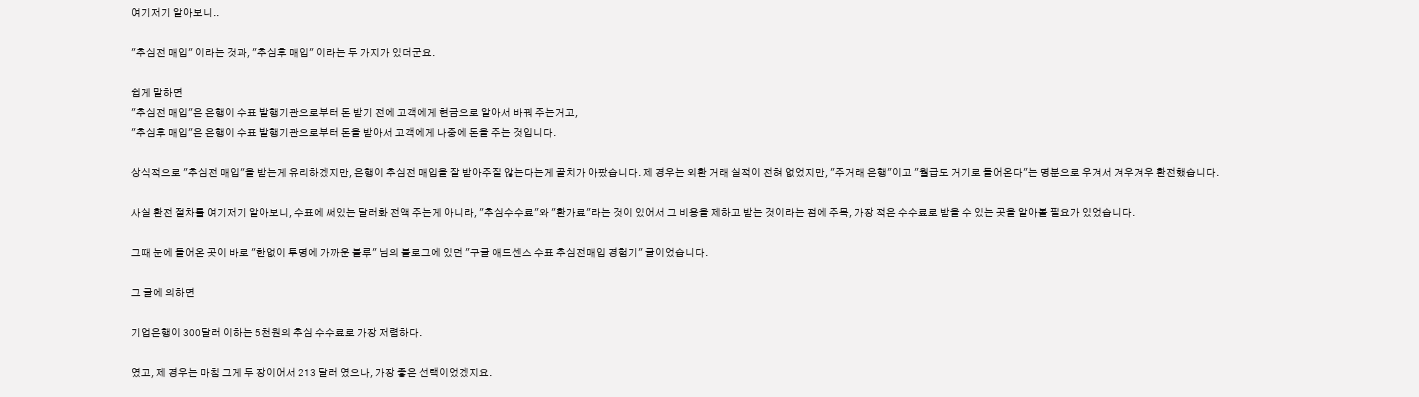여기저기 알아보니..

"추심전 매입" 이라는 것과, "추심후 매입" 이라는 두 가지가 있더군요.

쉽게 말하면
"추심전 매입"은 은행이 수표 발행기관으로부터 돈 받기 전에 고객에게 현금으로 알아서 바꿔 주는거고,
"추심후 매입"은 은행이 수표 발행기관으로부터 돈을 받아서 고객에게 나중에 돈을 주는 것입니다.

상식적으로 "추심전 매입"을 받는게 유리하겠지만, 은행이 추심전 매입을 잘 받아주질 않는다는게 골치가 아팠습니다. 제 경우는 외환 거래 실적이 전혀 없었지만, "주거래 은행"이고 "월급도 거기로 들어온다"는 명분으로 우겨서 겨우겨우 환전했습니다.

사실 환전 절차를 여기저기 알아보니, 수표에 써있는 달러화 전액 주는게 아니라, "추심수수료"와 "환가료"라는 것이 있어서 그 비용을 제하고 받는 것이라는 점에 주목, 가장 적은 수수료로 받을 수 있는 곳을 알아볼 필요가 있었습니다.

그때 눈에 들어온 곳이 바로 "한없이 투명에 가까운 블루" 님의 블로그에 있던 "구글 애드센스 수표 추심전매입 경험기" 글이었습니다.

그 글에 의하면

기업은행이 300달러 이하는 5천원의 추심 수수료로 가장 저렴하다.

였고, 제 경우는 마침 그게 두 장이어서 213 달러 였으나, 가장 좋은 선택이었겠지요.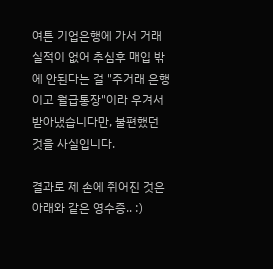여튼 기업은행에 가서 거래실적이 없어 추심후 매입 밖에 안된다는 걸 "주거래 은행이고 월급통장"이라 우겨서 받아냈습니다만, 불편했던 것을 사실입니다.

결과로 제 손에 쥐어진 것은 아래와 같은 영수증.. :)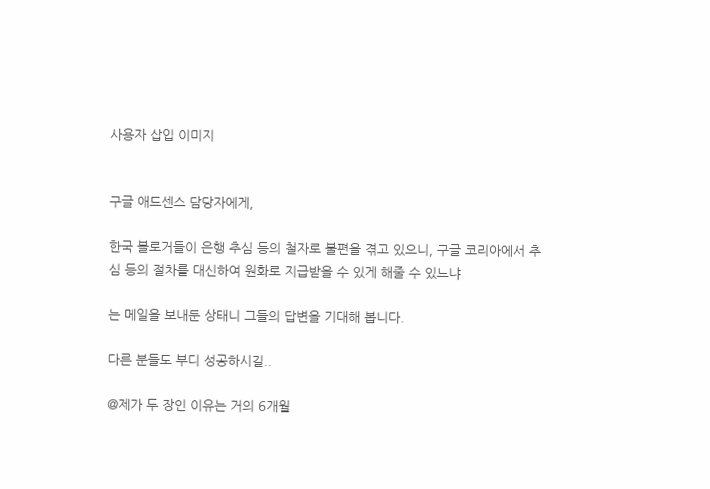사용자 삽입 이미지


구글 애드센스 담당자에게,

한국 블로거들이 은행 추심 등의 철자로 불편을 겪고 있으니, 구글 코리아에서 추심 등의 절차를 대신하여 원화로 지급받을 수 있게 해줄 수 있느냐

는 메일을 보내둔 상태니 그들의 답변을 기대해 봅니다.

다른 분들도 부디 성공하시길..

@제가 두 장인 이유는 거의 6개월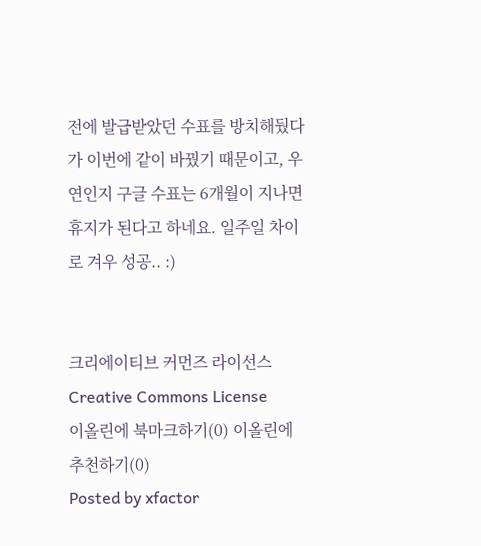전에 발급받았던 수표를 방치해뒀다가 이번에 같이 바꿨기 때문이고, 우연인지 구글 수표는 6개월이 지나면 휴지가 된다고 하네요. 일주일 차이로 겨우 성공.. :)


크리에이티브 커먼즈 라이선스
Creative Commons License
이올린에 북마크하기(0) 이올린에 추천하기(0)
Posted by xfactor